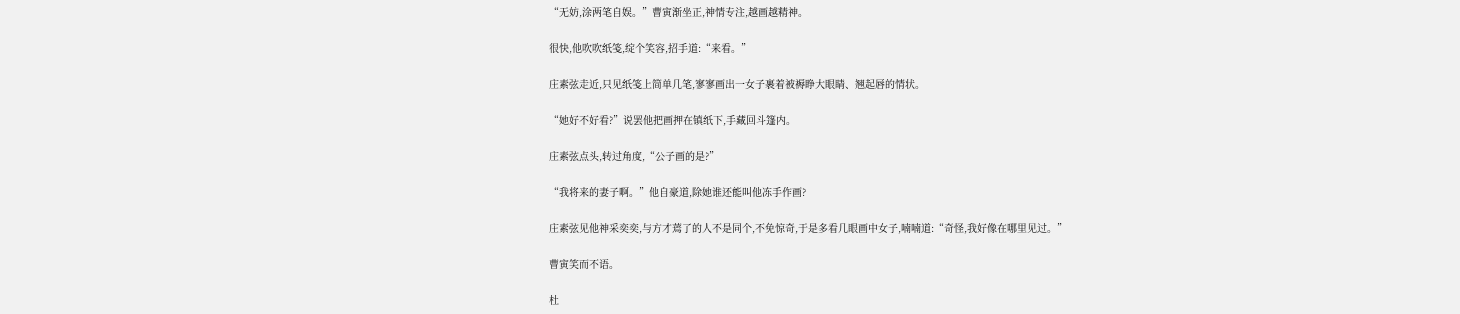“无妨,涂两笔自娱。”曹寅渐坐正,神情专注,越画越精神。

很快,他吹吹纸笺,绽个笑容,招手道:“来看。”

庄素弦走近,只见纸笺上简单几笔,寥寥画出一女子裹着被褥睁大眼睛、翘起唇的情状。

“她好不好看?”说罢他把画押在镇纸下,手藏回斗篷内。

庄素弦点头,转过角度,“公子画的是?”

“我将来的妻子啊。”他自豪道,除她谁还能叫他冻手作画?

庄素弦见他神采奕奕,与方才蔫了的人不是同个,不免惊奇,于是多看几眼画中女子,喃喃道:“奇怪,我好像在哪里见过。”

曹寅笑而不语。

杜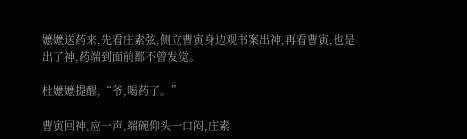嬷嬷送药来,先看庄素弦,侧立曹寅身边观书案出神,再看曹寅,也是出了神,药端到面前都不曾发觉。

杜嬷嬷提醒,“爷,喝药了。”

曹寅回神,应一声,端碗仰头一口闷,庄素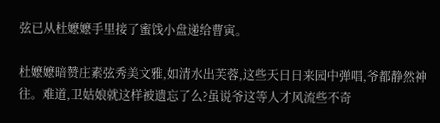弦已从杜嬷嬷手里接了蜜饯小盘递给曹寅。

杜嬷嬷暗赞庄素弦秀美文雅,如清水出芙蓉,这些天日日来园中弹唱,爷都静然神往。难道,卫姑娘就这样被遗忘了么?虽说爷这等人才风流些不奇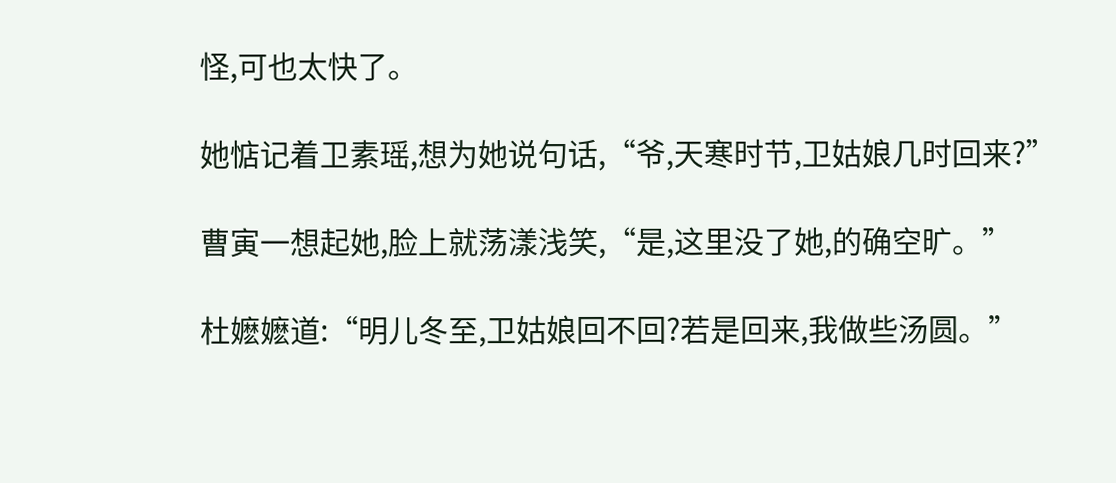怪,可也太快了。

她惦记着卫素瑶,想为她说句话,“爷,天寒时节,卫姑娘几时回来?”

曹寅一想起她,脸上就荡漾浅笑,“是,这里没了她,的确空旷。”

杜嬷嬷道:“明儿冬至,卫姑娘回不回?若是回来,我做些汤圆。”